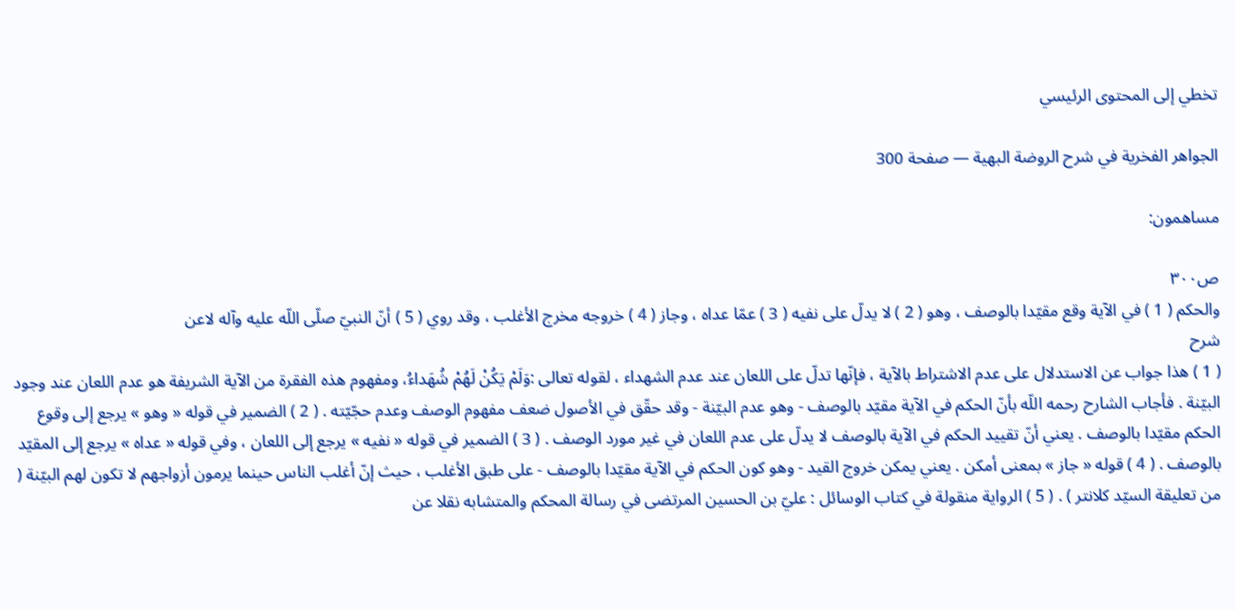تخطي إلى المحتوى الرئيسي

الجواهر الفخرية في شرح الروضة البهية — صفحة 300

مساهمون:

ص٣٠٠
والحكم ( 1 ) في الآية وقع مقيّدا بالوصف ، وهو ( 2 ) لا يدلّ على نفيه ( 3 ) عمّا عداه ، وجاز ( 4 ) خروجه مخرج الأغلب ، وقد روي ( 5 ) أنّ النبيّ صلّى اللّه عليه وآله لاعن
شرح
( 1 ) هذا جواب عن الاستدلال على عدم الاشتراط بالآية ، فإنّها تدلّ على اللعان عند عدم الشهداء ، لقوله تعالى :وَلَمْ يَكُنْ لَهُمْ شُهَداءُ، ومفهوم هذه الفقرة من الآية الشريفة هو عدم اللعان عند وجود البيّنة . فأجاب الشارح رحمه اللّه بأنّ الحكم في الآية مقيّد بالوصف - وهو عدم البيّنة - وقد حقّق في الأصول ضعف مفهوم الوصف وعدم حجّيّته . ( 2 ) الضمير في قوله « وهو » يرجع إلى وقوع الحكم مقيّدا بالوصف . يعني أنّ تقييد الحكم في الآية بالوصف لا يدلّ على عدم اللعان في غير مورد الوصف . ( 3 ) الضمير في قوله « نفيه » يرجع إلى اللعان ، وفي قوله « عداه » يرجع إلى المقيّد بالوصف . ( 4 ) قوله « جاز » بمعنى أمكن . يعني يمكن خروج القيد - وهو كون الحكم في الآية مقيّدا بالوصف - على طبق الأغلب ، حيث إنّ أغلب الناس حينما يرمون أزواجهم لا تكون لهم البيّنة ( من تعليقة السيّد كلانتر ) . ( 5 ) الرواية منقولة في كتاب الوسائل : عليّ بن الحسين المرتضى في رسالة المحكم والمتشابه نقلا عن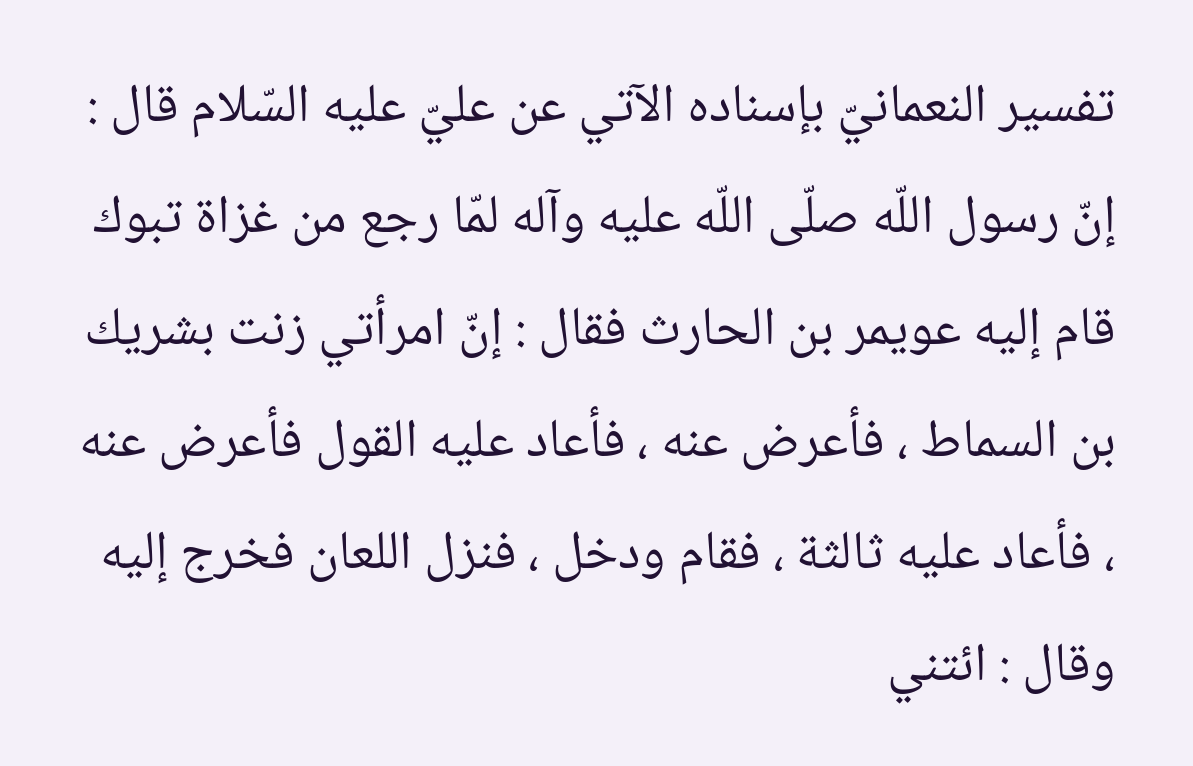تفسير النعمانيّ بإسناده الآتي عن عليّ عليه السّلام قال : إنّ رسول اللّه صلّى اللّه عليه وآله لمّا رجع من غزاة تبوك قام إليه عويمر بن الحارث فقال : إنّ امرأتي زنت بشريك بن السماط ، فأعرض عنه ، فأعاد عليه القول فأعرض عنه ، فأعاد عليه ثالثة ، فقام ودخل ، فنزل اللعان فخرج إليه وقال : ائتني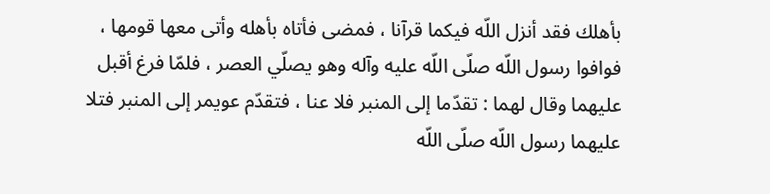بأهلك فقد أنزل اللّه فيكما قرآنا ، فمضى فأتاه بأهله وأتى معها قومها ، فوافوا رسول اللّه صلّى اللّه عليه وآله وهو يصلّي العصر ، فلمّا فرغ أقبل عليهما وقال لهما : تقدّما إلى المنبر فلا عنا ، فتقدّم عويمر إلى المنبر فتلا عليهما رسول اللّه صلّى اللّه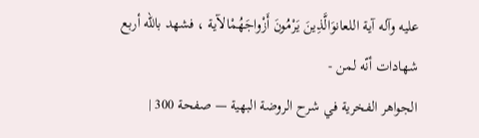عليه وآله آية اللعانوَالَّذِينَ يَرْمُونَ أَزْواجَهُمْالآية ، فشهد باللّه أربع شهادات أنّه لمن -
الجواهر الفخرية في شرح الروضة البهية — صفحة 300 |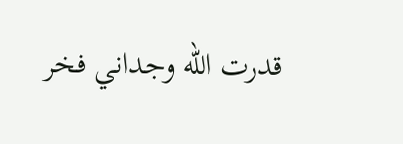قدرت الله وجداني فخر